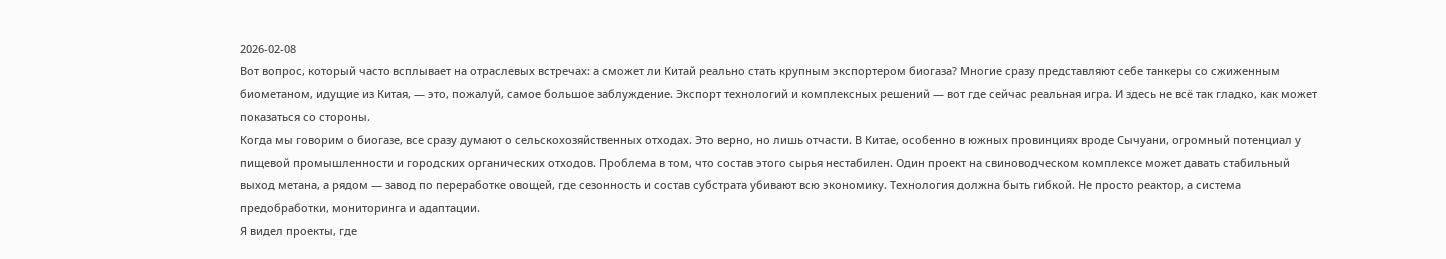2026-02-08
Вот вопрос, который часто всплывает на отраслевых встречах: а сможет ли Китай реально стать крупным экспортером биогаза? Многие сразу представляют себе танкеры со сжиженным биометаном, идущие из Китая, — это, пожалуй, самое большое заблуждение. Экспорт технологий и комплексных решений — вот где сейчас реальная игра. И здесь не всё так гладко, как может показаться со стороны.
Когда мы говорим о биогазе, все сразу думают о сельскохозяйственных отходах. Это верно, но лишь отчасти. В Китае, особенно в южных провинциях вроде Сычуани, огромный потенциал у пищевой промышленности и городских органических отходов. Проблема в том, что состав этого сырья нестабилен. Один проект на свиноводческом комплексе может давать стабильный выход метана, а рядом — завод по переработке овощей, где сезонность и состав субстрата убивают всю экономику. Технология должна быть гибкой. Не просто реактор, а система предобработки, мониторинга и адаптации.
Я видел проекты, где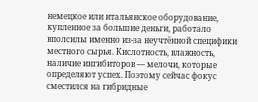немецкое или итальянское оборудование, купленное за большие деньги, работало вполсилы именно из-за неучтённой специфики местного сырья. Кислотность, влажность, наличие ингибиторов — мелочи, которые определяют успех. Поэтому сейчас фокус сместился на гибридные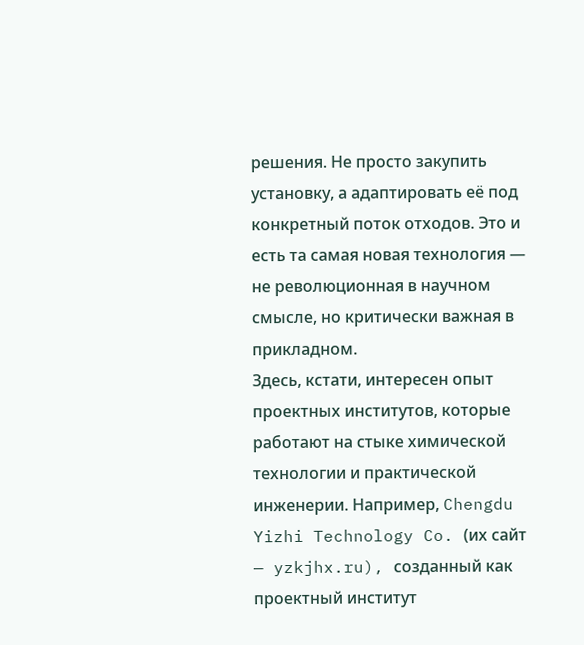решения. Не просто закупить установку, а адаптировать её под конкретный поток отходов. Это и есть та самая новая технология — не революционная в научном смысле, но критически важная в прикладном.
Здесь, кстати, интересен опыт проектных институтов, которые работают на стыке химической технологии и практической инженерии. Например, Chengdu Yizhi Technology Co. (их сайт — yzkjhx.ru), созданный как проектный институт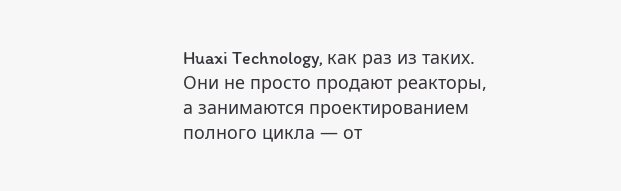Huaxi Technology, как раз из таких. Они не просто продают реакторы, а занимаются проектированием полного цикла — от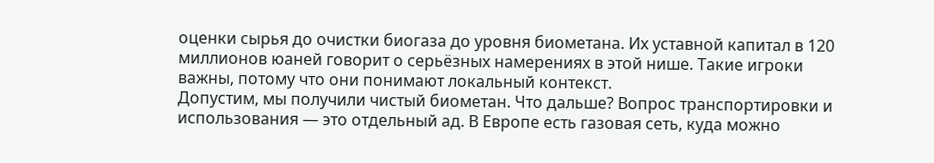оценки сырья до очистки биогаза до уровня биометана. Их уставной капитал в 120 миллионов юаней говорит о серьёзных намерениях в этой нише. Такие игроки важны, потому что они понимают локальный контекст.
Допустим, мы получили чистый биометан. Что дальше? Вопрос транспортировки и использования — это отдельный ад. В Европе есть газовая сеть, куда можно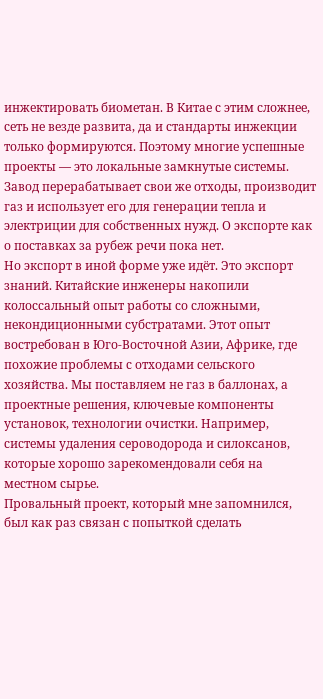инжектировать биометан. В Китае с этим сложнее, сеть не везде развита, да и стандарты инжекции только формируются. Поэтому многие успешные проекты — это локальные замкнутые системы. Завод перерабатывает свои же отходы, производит газ и использует его для генерации тепла и электриции для собственных нужд. О экспорте как о поставках за рубеж речи пока нет.
Но экспорт в иной форме уже идёт. Это экспорт знаний. Китайские инженеры накопили колоссальный опыт работы со сложными, некондиционными субстратами. Этот опыт востребован в Юго-Восточной Азии, Африке, где похожие проблемы с отходами сельского хозяйства. Мы поставляем не газ в баллонах, а проектные решения, ключевые компоненты установок, технологии очистки. Например, системы удаления сероводорода и силоксанов, которые хорошо зарекомендовали себя на местном сырье.
Провальный проект, который мне запомнился, был как раз связан с попыткой сделать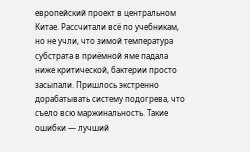европейский проект в центральном Китае. Рассчитали всё по учебникам, но не учли, что зимой температура субстрата в приёмной яме падала ниже критической, бактерии просто засыпали. Пришлось экстренно дорабатывать систему подогрева, что съело всю маржинальность. Такие ошибки — лучший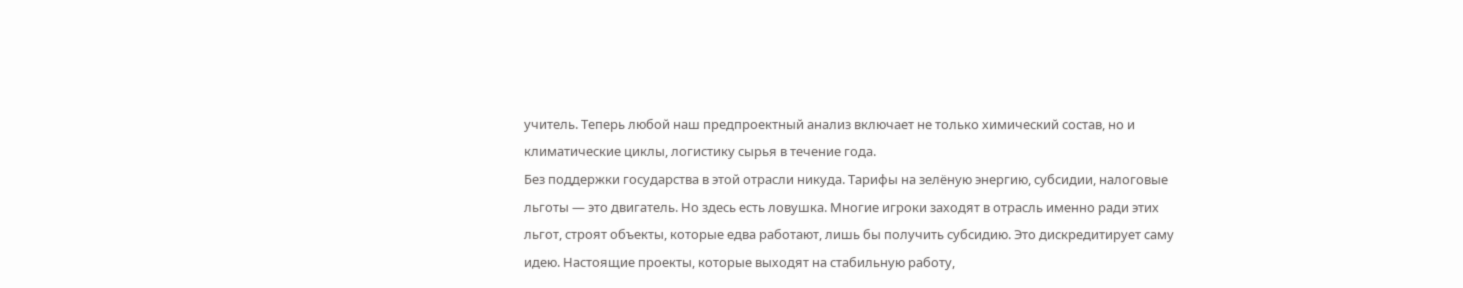учитель. Теперь любой наш предпроектный анализ включает не только химический состав, но и климатические циклы, логистику сырья в течение года.
Без поддержки государства в этой отрасли никуда. Тарифы на зелёную энергию, субсидии, налоговые льготы — это двигатель. Но здесь есть ловушка. Многие игроки заходят в отрасль именно ради этих льгот, строят объекты, которые едва работают, лишь бы получить субсидию. Это дискредитирует саму идею. Настоящие проекты, которые выходят на стабильную работу,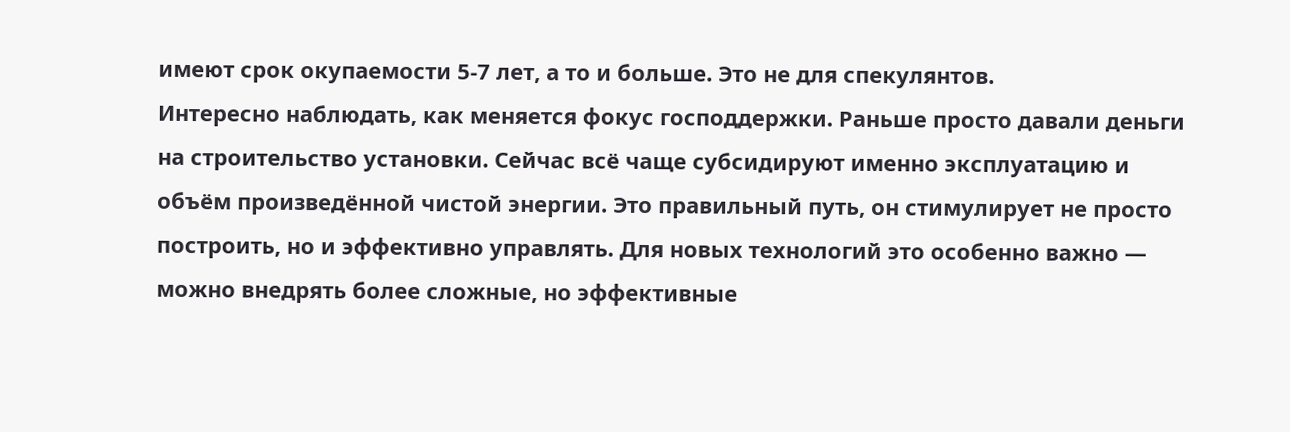имеют срок окупаемости 5-7 лет, а то и больше. Это не для спекулянтов.
Интересно наблюдать, как меняется фокус господдержки. Раньше просто давали деньги на строительство установки. Сейчас всё чаще субсидируют именно эксплуатацию и объём произведённой чистой энергии. Это правильный путь, он стимулирует не просто построить, но и эффективно управлять. Для новых технологий это особенно важно — можно внедрять более сложные, но эффективные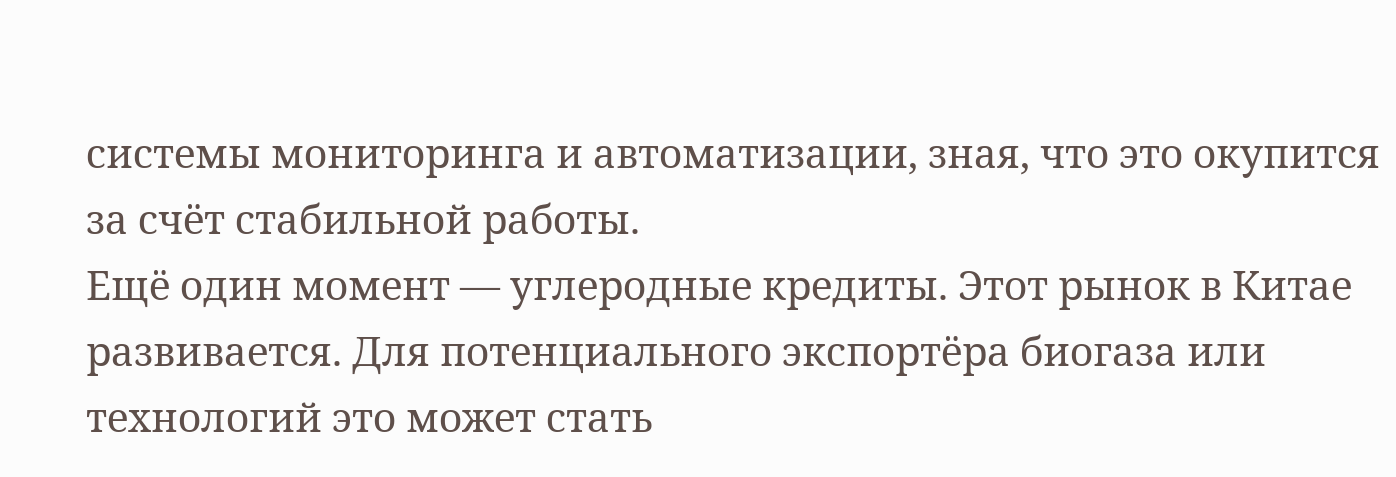системы мониторинга и автоматизации, зная, что это окупится за счёт стабильной работы.
Ещё один момент — углеродные кредиты. Этот рынок в Китае развивается. Для потенциального экспортёра биогаза или технологий это может стать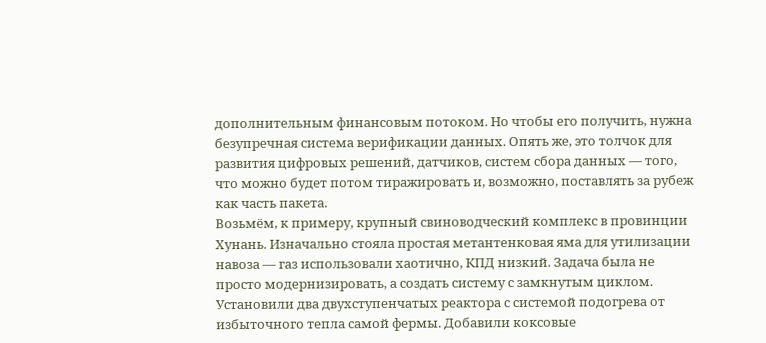дополнительным финансовым потоком. Но чтобы его получить, нужна безупречная система верификации данных. Опять же, это толчок для развития цифровых решений, датчиков, систем сбора данных — того, что можно будет потом тиражировать и, возможно, поставлять за рубеж как часть пакета.
Возьмём, к примеру, крупный свиноводческий комплекс в провинции Хунань. Изначально стояла простая метантенковая яма для утилизации навоза — газ использовали хаотично, КПД низкий. Задача была не просто модернизировать, а создать систему с замкнутым циклом. Установили два двухступенчатых реактора с системой подогрева от избыточного тепла самой фермы. Добавили коксовые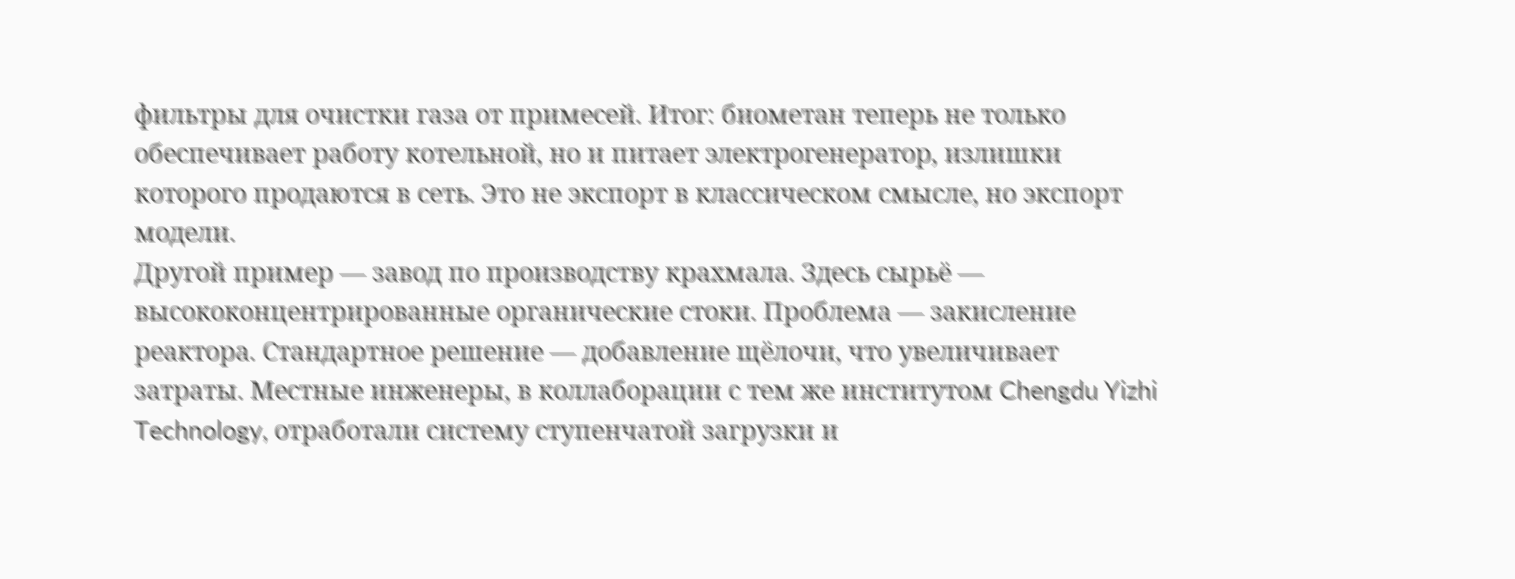фильтры для очистки газа от примесей. Итог: биометан теперь не только обеспечивает работу котельной, но и питает электрогенератор, излишки которого продаются в сеть. Это не экспорт в классическом смысле, но экспорт модели.
Другой пример — завод по производству крахмала. Здесь сырьё — высококонцентрированные органические стоки. Проблема — закисление реактора. Стандартное решение — добавление щёлочи, что увеличивает затраты. Местные инженеры, в коллаборации с тем же институтом Chengdu Yizhi Technology, отработали систему ступенчатой загрузки и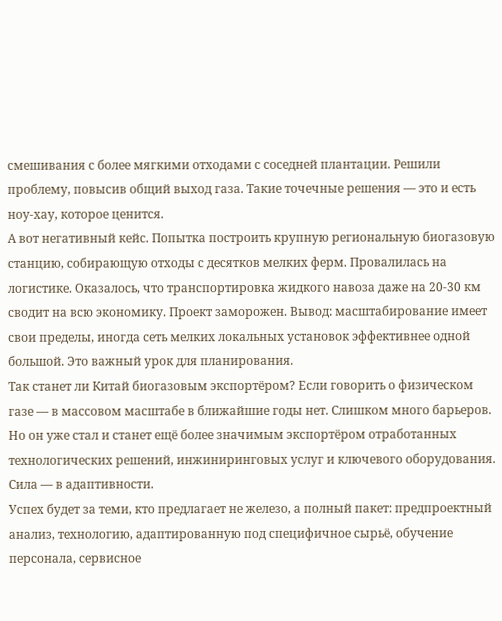смешивания с более мягкими отходами с соседней плантации. Решили проблему, повысив общий выход газа. Такие точечные решения — это и есть ноу-хау, которое ценится.
А вот негативный кейс. Попытка построить крупную региональную биогазовую станцию, собирающую отходы с десятков мелких ферм. Провалилась на логистике. Оказалось, что транспортировка жидкого навоза даже на 20-30 км сводит на всю экономику. Проект заморожен. Вывод: масштабирование имеет свои пределы, иногда сеть мелких локальных установок эффективнее одной большой. Это важный урок для планирования.
Так станет ли Китай биогазовым экспортёром? Если говорить о физическом газе — в массовом масштабе в ближайшие годы нет. Слишком много барьеров. Но он уже стал и станет ещё более значимым экспортёром отработанных технологических решений, инжиниринговых услуг и ключевого оборудования. Сила — в адаптивности.
Успех будет за теми, кто предлагает не железо, а полный пакет: предпроектный анализ, технологию, адаптированную под специфичное сырьё, обучение персонала, сервисное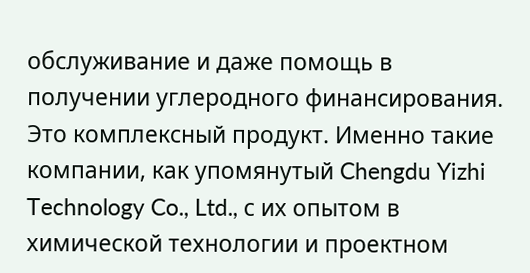обслуживание и даже помощь в получении углеродного финансирования. Это комплексный продукт. Именно такие компании, как упомянутый Chengdu Yizhi Technology Co., Ltd., с их опытом в химической технологии и проектном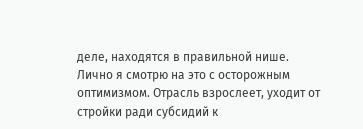деле, находятся в правильной нише.
Лично я смотрю на это с осторожным оптимизмом. Отрасль взрослеет, уходит от стройки ради субсидий к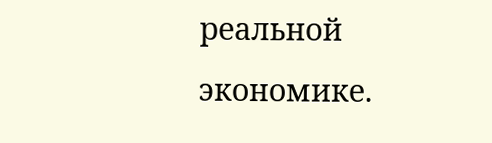реальной экономике.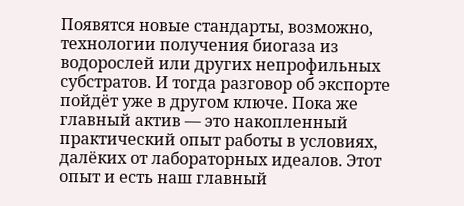Появятся новые стандарты, возможно, технологии получения биогаза из водорослей или других непрофильных субстратов. И тогда разговор об экспорте пойдёт уже в другом ключе. Пока же главный актив — это накопленный практический опыт работы в условиях, далёких от лабораторных идеалов. Этот опыт и есть наш главный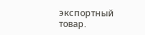экспортный товар.